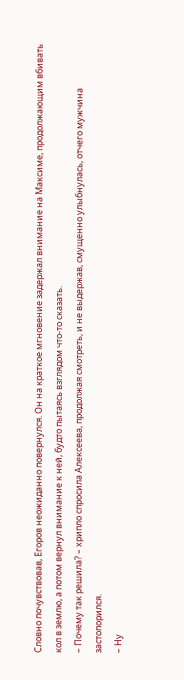Словно почувствовав, Егоров неожиданно повернулся. Он на краткое мгновение задержал внимание на Максиме, продолжающим вбивать кол в землю, а потом вернул внимание к ней, будто пытаясь взглядом что-то сказать.
– Почему так решила? – хрипло спросила Алексеева, продолжая смотреть, и не выдержав, смущенно улыбнулась, отчего мужчина застопорился.
– Ну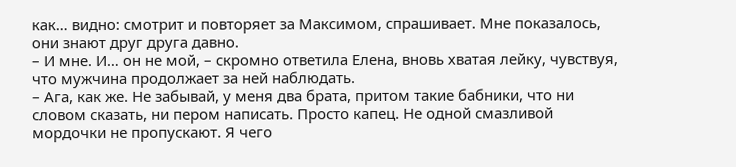как… видно: смотрит и повторяет за Максимом, спрашивает. Мне показалось, они знают друг друга давно.
– И мне. И… он не мой, – скромно ответила Елена, вновь хватая лейку, чувствуя, что мужчина продолжает за ней наблюдать.
– Ага, как же. Не забывай, у меня два брата, притом такие бабники, что ни словом сказать, ни пером написать. Просто капец. Не одной смазливой мордочки не пропускают. Я чего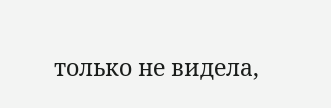только не видела,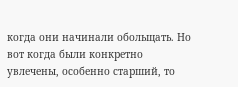когда они начинали обольщать. Но вот когда были конкретно увлечены, особенно старший, то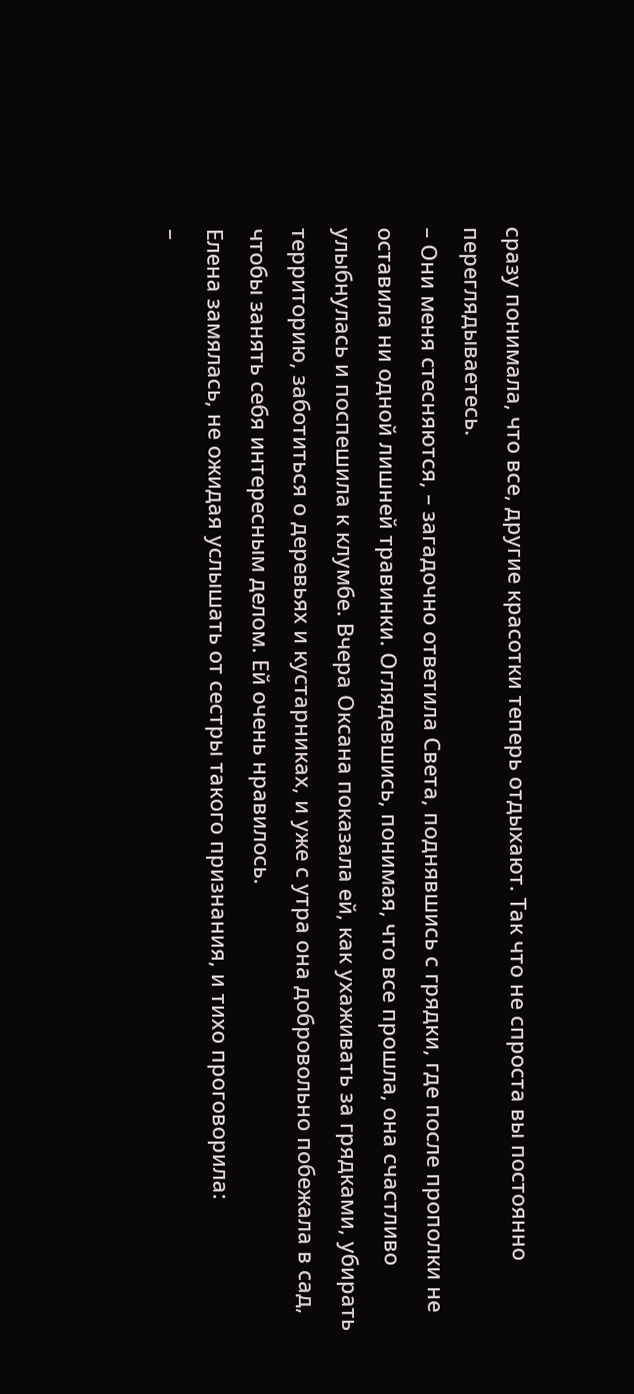сразу понимала, что все, другие красотки теперь отдыхают. Так что не спроста вы постоянно переглядываетесь.
– Они меня стесняются, – загадочно ответила Света, поднявшись с грядки, где после прополки не оставила ни одной лишней травинки. Оглядевшись, понимая, что все прошла, она счастливо улыбнулась и поспешила к клумбе. Вчера Оксана показала ей, как ухаживать за грядками, убирать территорию, заботиться о деревьях и кустарниках, и уже с утра она добровольно побежала в сад, чтобы занять себя интересным делом. Ей очень нравилось.
Елена замялась, не ожидая услышать от сестры такого признания, и тихо проговорила:
–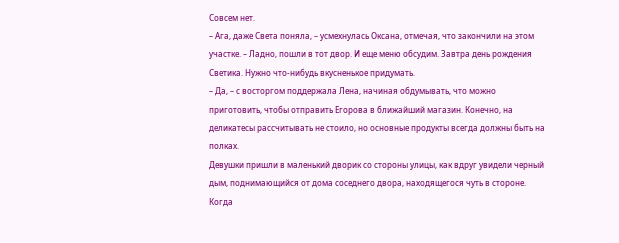Совсем нет.
– Ага, даже Света поняла, – усмехнулась Оксана, отмечая, что закончили на этом участке. – Ладно, пошли в тот двор. И еще меню обсудим. Завтра день рождения Светика. Нужно что-нибудь вкусненькое придумать.
– Да, – с восторгом поддержала Лена, начиная обдумывать, что можно приготовить, чтобы отправить Егорова в ближайший магазин. Конечно, на деликатесы рассчитывать не стоило, но основные продукты всегда должны быть на полках.
Девушки пришли в маленький дворик со стороны улицы, как вдруг увидели черный дым, поднимающийся от дома соседнего двора, находящегося чуть в стороне. Когда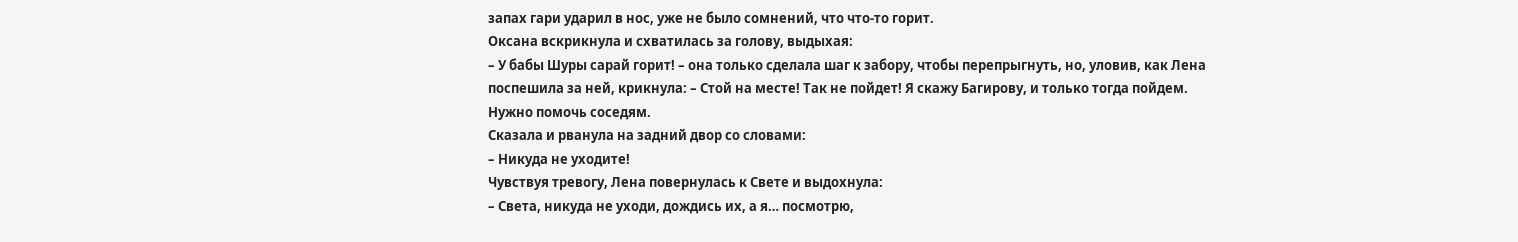запах гари ударил в нос, уже не было сомнений, что что-то горит.
Оксана вскрикнула и схватилась за голову, выдыхая:
– У бабы Шуры сарай горит! – она только сделала шаг к забору, чтобы перепрыгнуть, но, уловив, как Лена поспешила за ней, крикнула: – Стой на месте! Так не пойдет! Я скажу Багирову, и только тогда пойдем. Нужно помочь соседям.
Сказала и рванула на задний двор со словами:
– Никуда не уходите!
Чувствуя тревогу, Лена повернулась к Свете и выдохнула:
– Света, никуда не уходи, дождись их, а я… посмотрю,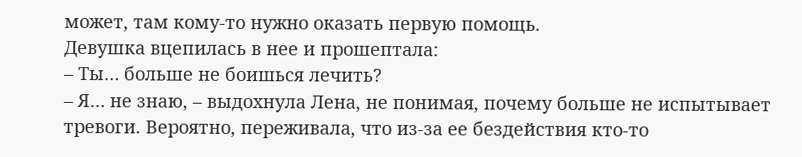может, там кому-то нужно оказать первую помощь.
Девушка вцепилась в нее и прошептала:
– Ты… больше не боишься лечить?
– Я… не знаю, – выдохнула Лена, не понимая, почему больше не испытывает тревоги. Вероятно, переживала, что из-за ее бездействия кто-то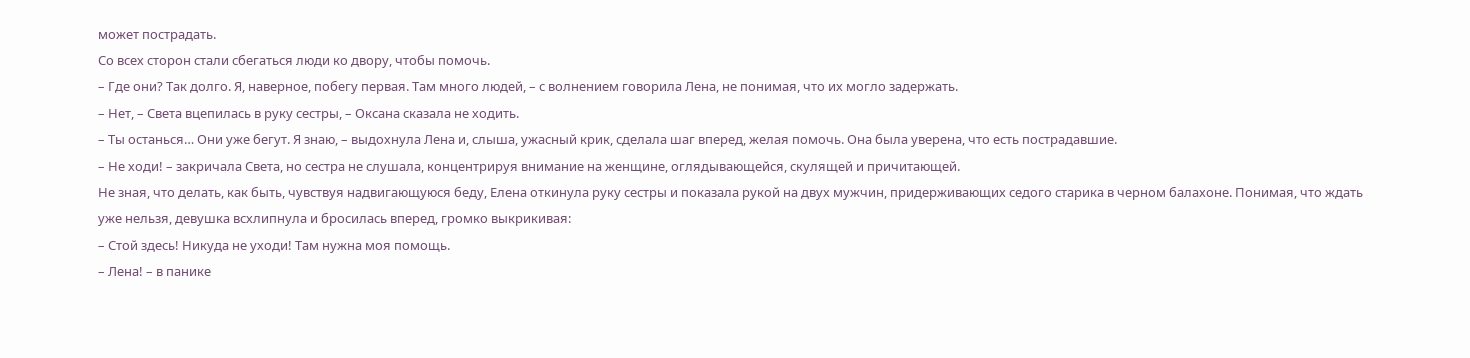может пострадать.
Со всех сторон стали сбегаться люди ко двору, чтобы помочь.
– Где они? Так долго. Я, наверное, побегу первая. Там много людей, – с волнением говорила Лена, не понимая, что их могло задержать.
– Нет, – Света вцепилась в руку сестры, – Оксана сказала не ходить.
– Ты останься… Они уже бегут. Я знаю, – выдохнула Лена и, слыша, ужасный крик, сделала шаг вперед, желая помочь. Она была уверена, что есть пострадавшие.
– Не ходи! – закричала Света, но сестра не слушала, концентрируя внимание на женщине, оглядывающейся, скулящей и причитающей.
Не зная, что делать, как быть, чувствуя надвигающуюся беду, Елена откинула руку сестры и показала рукой на двух мужчин, придерживающих седого старика в черном балахоне. Понимая, что ждать уже нельзя, девушка всхлипнула и бросилась вперед, громко выкрикивая:
– Стой здесь! Никуда не уходи! Там нужна моя помощь.
– Лена! – в панике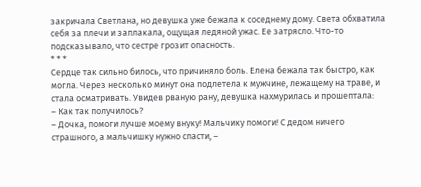закричала Светлана, но девушка уже бежала к соседнему дому. Света обхватила себя за плечи и заплакала, ощущая ледяной ужас. Ее затрясло. Что-то подсказывало, что сестре грозит опасность.
* * *
Сердце так сильно билось, что причиняло боль. Елена бежала так быстро, как могла. Через несколько минут она подлетела к мужчине, лежащему на траве, и стала осматривать. Увидев рваную рану, девушка нахмурилась и прошептала:
– Как так получилось?
– Дочка, помоги лучше моему внуку! Мальчику помоги! С дедом ничего страшного, а мальчишку нужно спасти, –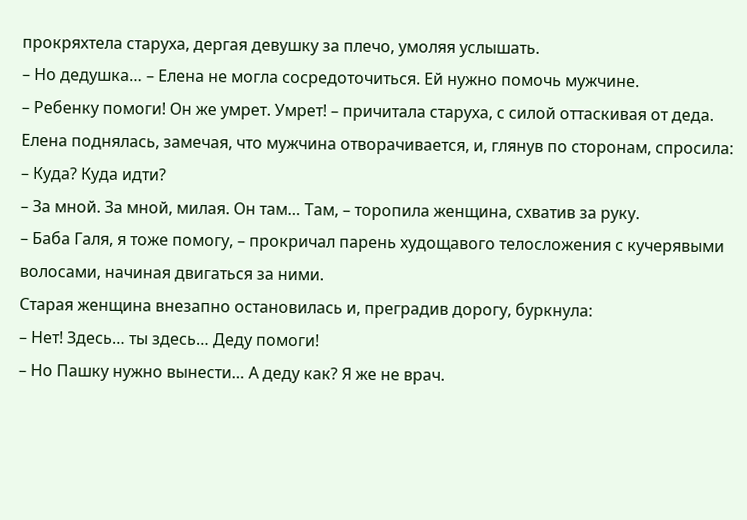прокряхтела старуха, дергая девушку за плечо, умоляя услышать.
– Но дедушка… – Елена не могла сосредоточиться. Ей нужно помочь мужчине.
– Ребенку помоги! Он же умрет. Умрет! – причитала старуха, с силой оттаскивая от деда.
Елена поднялась, замечая, что мужчина отворачивается, и, глянув по сторонам, спросила:
– Куда? Куда идти?
– За мной. За мной, милая. Он там… Там, – торопила женщина, схватив за руку.
– Баба Галя, я тоже помогу, – прокричал парень худощавого телосложения с кучерявыми волосами, начиная двигаться за ними.
Старая женщина внезапно остановилась и, преградив дорогу, буркнула:
– Нет! Здесь… ты здесь… Деду помоги!
– Но Пашку нужно вынести… А деду как? Я же не врач.